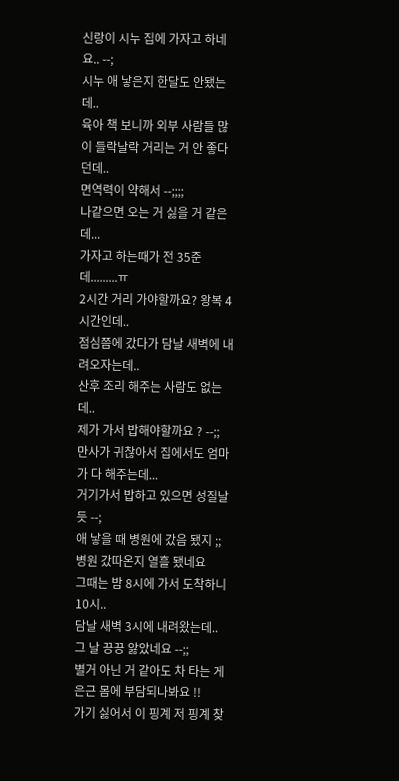신랑이 시누 집에 가자고 하네요.. --;
시누 애 낳은지 한달도 안됐는데..
육아 책 보니까 외부 사람들 많이 들락날락 거리는 거 안 좋다던데..
면역력이 약해서 --;;;;
나같으면 오는 거 싫을 거 같은데...
가자고 하는때가 전 35준데.........ㅠ
2시간 거리 가야할까요? 왕복 4시간인데..
점심쯤에 갔다가 담날 새벽에 내려오자는데..
산후 조리 해주는 사람도 없는데..
제가 가서 밥해야할까요 ? --;;
만사가 귀찮아서 집에서도 엄마가 다 해주는데...
거기가서 밥하고 있으면 성질날 듯 --;
애 낳을 때 병원에 갔음 됐지 ;;
병원 갔따온지 열흘 됐네요
그때는 밤 8시에 가서 도착하니 10시..
담날 새벽 3시에 내려왔는데..
그 날 끙끙 앓았네요 --;;
별거 아닌 거 같아도 차 타는 게 은근 몸에 부담되나봐요 !!
가기 싫어서 이 핑계 저 핑계 찾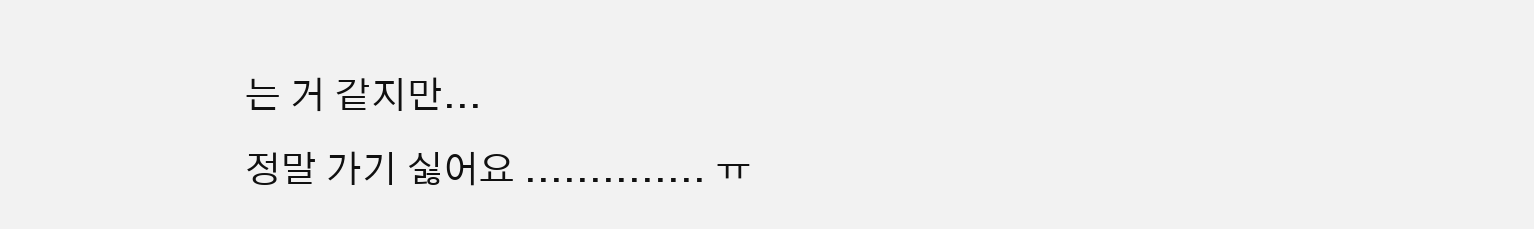는 거 같지만...
정말 가기 싫어요 .............. ㅠ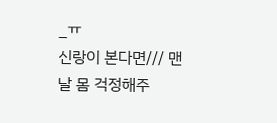_ㅠ
신랑이 본다면/// 맨날 몸 걱정해주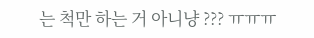는 척만 하는 거 아니냥 ??? ㅠㅠㅠ